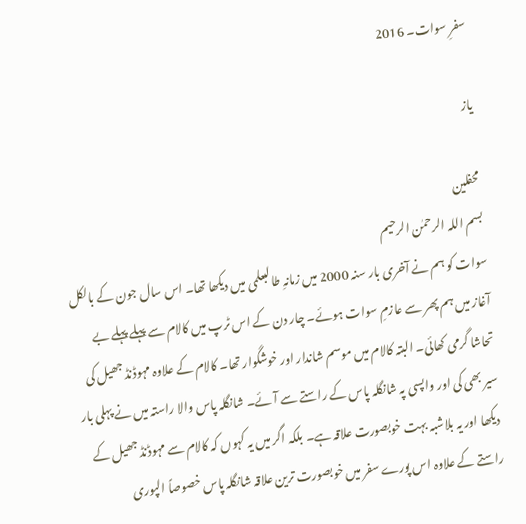سفرِ سوات۔ 2016

یاز

محفلین
بسم اللہ الرحمٰن الرحیم
سوات کو ہم نے آخری بار سنہ 2000 میں زمانہِ طالبعلمی میں دیکھا تھا۔ اس سال جون کے بالکل آغاز میں ہم پھر سے عازمِ سوات ہوئے۔ چار دن کے اس ٹرپ میں کالام سے پہلے پہلے بے تحاشا گرمی کھائی۔ البتہ کالام میں موسم شاندار اور خوشگوار تھا۔ کالام کے علاوہ مہوڈنڈ جھیل کی سیر بھی کی اور واپسی پہ شانگلہ پاس کے راستے سے آئے۔ شانگلہ پاس والا راستہ میں نے پہلی بار دیکھا اور یہ بلاشبہ بہت خوبصورت علاقہ ہے۔ بلکہ اگر میں یہ کہوں کہ کالام سے مہوڈنڈ جھیل کے راستے کے علاوہ اس پورے سفر میں خوبصورت ترین علاقہ شانگلہ پاس خصوصاً الپوری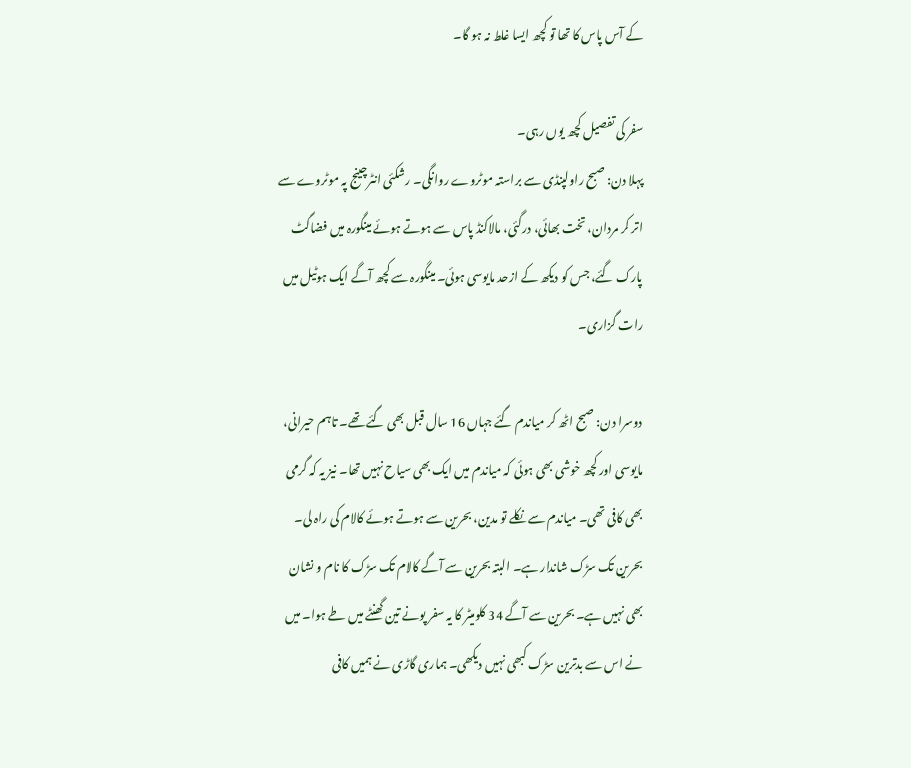کے آس پاس کا تھا تو کچھ ایسا غلط نہ ہو گا۔

سفر کی تفصیل کچھ یوں رہی۔
پہلا دن: صبح راولپنڈی سے براستہ موٹروے روانگی۔ رشکئی انٹرچینج پہ موٹروے سے اتر کر مردان، تخت بھائی، درگئی، مالاکنڈ پاس سے ہوتے ہوئے مینگورہ میں فضاگٹ پارک گئے، جس کو دیکھ کے ازحد مایوسی ہوئی۔ مینگورہ سے کچھ آگے ایک ہوٹیل میں رات گزاری۔

دوسرا دن: صبح اٹھ کر میاندم گئے جہاں 16 سال قبل بھی گئے تھے۔ تاہم حیرانی، مایوسی اور کچھ خوشی بھی ہوئی کہ میاندم میں ایک بھی سیاح نہیں تھا۔ نیز یہ کہ گرمی بھی کافی تھی۔ میاندم سے نکلے تو مدین، بحرین سے ہوتے ہوئے کالام کی راہ لی۔ بحرین تک سڑک شاندار ہے۔ البتہ بحرین سے آگے کالام تک سڑک کا نام و نشان بھی نہیں ہے۔ بحرین سے آگے 34 کلومیٹر کا یہ سفر پونے تین گھنٹے میں طے ہوا۔ میں نے اس سے بدترین سڑک کبھی نہیں دیکھی۔ ہماری گاڑی نے ہمیں کافی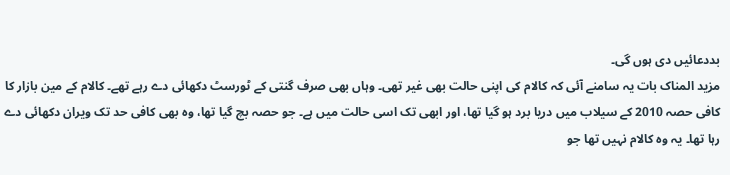بددعائیں دی ہوں گی۔
مزید المناک بات یہ سامنے آئی کہ کالام کی اپنی حالت بھی غیر تھی۔ وہاں بھی صرف گنتی کے ٹورسٹ دکھائی دے رہے تھے۔ کالام کے مین بازار کا کافی حصہ 2010 کے سیلاب میں دریا برد ہو گیا تھا، اور ابھی تک اسی حالت میں ہے۔ جو حصہ بچ گیا تھا، وہ بھی کافی حد تک ویران دکھائی دے رہا تھا۔ یہ وہ کالام نہیں تھا جو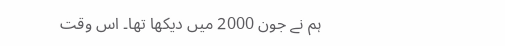ہم نے جون 2000 میں دیکھا تھا۔ اس وقت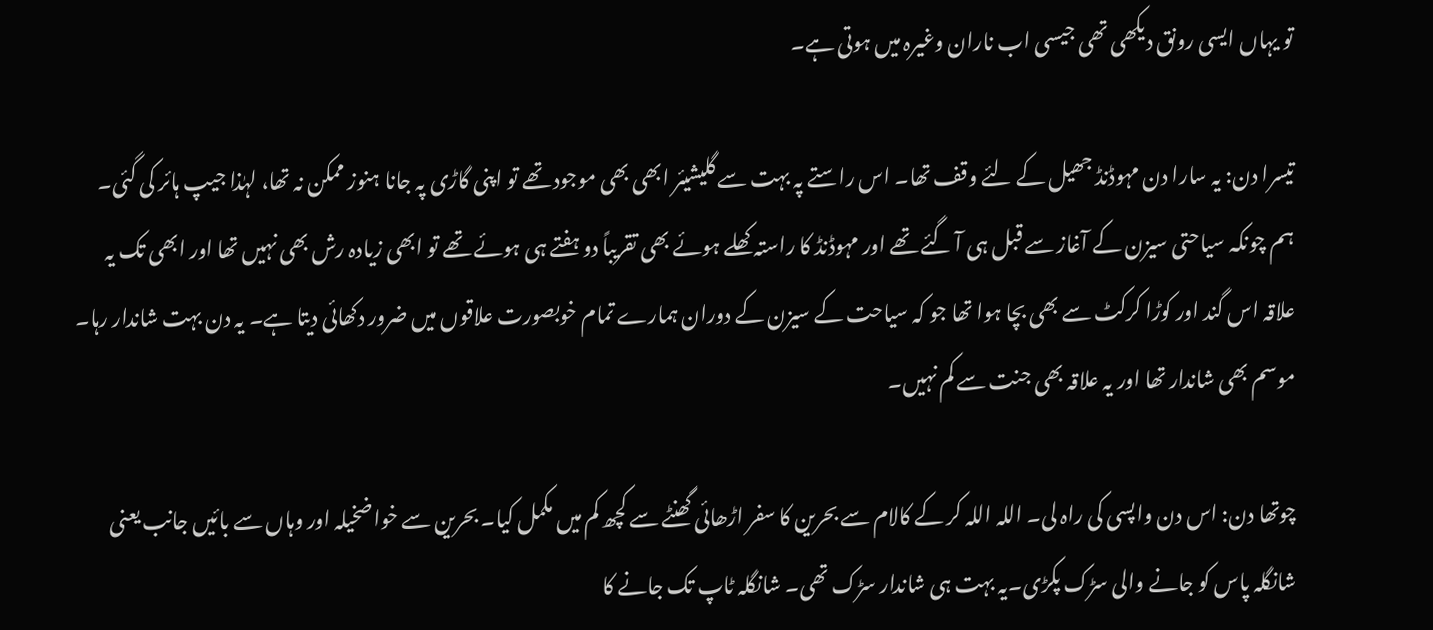تو یہاں ایسی رونق دیکھی تھی جیسی اب ناران وغیرہ میں ہوتی ہے۔

تیسرا دن: یہ سارا دن مہوڈنڈ جھیل کے لئے وقف تھا۔ اس راستے پہ بہت سے گلیشیئر ابھی بھی موجود تھے تو اپنی گاڑی پہ جانا ہنوز ممکن نہ تھا، لہٰذا جیپ ہائر کی گئی۔ ہم چونکہ سیاحتی سیزن کے آغاز سے قبل ہی آ گئے تھے اور مہوڈنڈ کا راستہ کھلے ہوئے بھی تقریباً دو ہفتے ہی ہوئے تھے تو ابھی زیادہ رش بھی نہیں تھا اور ابھی تک یہ علاقہ اس گند اور کوڑا کرکٹ سے بھی بچا ہوا تھا جو کہ سیاحت کے سیزن کے دوران ہمارے تمام خوبصورت علاقوں میں ضرور دکھائی دیتا ہے۔ یہ دن بہت شاندار رہا۔ موسم بھی شاندار تھا اور یہ علاقہ بھی جنت سے کم نہیں۔

چوتھا دن: اس دن واپسی کی راہ لی۔ اللہ اللہ کر کے کالام سے بحرین کا سفر اڑھائی گھنٹے سے کچھ کم میں مکمل کیا۔ بحرین سے خواضخیلہ اور وہاں سے بائیں جانب یعنی شانگلہ پاس کو جانے والی سڑک پکڑی۔یہ بہت ہی شاندار سڑک تھی۔ شانگلہ ٹاپ تک جانے کا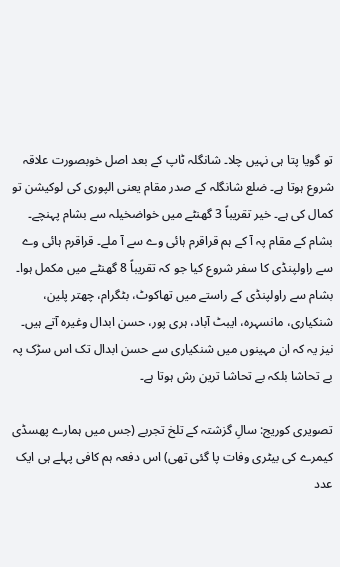تو گویا پتا ہی نہیں چلا۔ شانگلہ ٹاپ کے بعد اصل خوبصورت علاقہ شروع ہوتا ہے۔ ضلع شانگلہ کے صدر مقام یعنی الپوری کی لوکیشن تو کمال کی ہے۔ خیر تقریباً 3 گھنٹے میں خواضخیلہ سے بشام پہنچے۔ بشام کے مقام پہ آ کے ہم قراقرم ہائی وے سے آ ملے۔ قراقرم ہائی وے سے راولپنڈی کا سفر شروع کیا جو کہ تقریباً 8 گھنٹے میں مکمل ہوا۔ بشام سے راولپنڈی کے راستے میں تھاکوٹ، بٹگرام، چھتر پلین، شنکیاری، مانسہرہ، ایبٹ آباد، ہری پور، حسن ابدال وغیرہ آتے ہیں۔ نیز یہ کہ ان مہینوں میں شنکیاری سے حسن ابدال تک اس سڑک پہ بے تحاشا بلکہ بے تحاشا ترین رش ہوتا ہے۔

تصویری کوریج: سالِ گزشتہ کے تلخ تجربے (جس میں ہمارے پھسڈی کیمرے کی بیٹری وفات پا گئی تھی) اس دفعہ ہم کافی پہلے ہی ایک عدد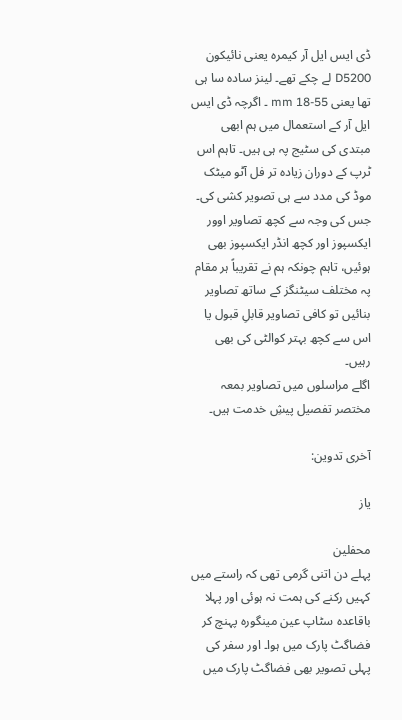ڈی ایس ایل آر کیمرہ یعنی نائیکون D5200 لے چکے تھے۔ لینز سادہ سا ہی تھا یعنی mm 18-55 ۔ اگرچہ ڈی ایس ایل آر کے استعمال میں ہم ابھی مبتدی کی سٹیج پہ ہی ہیں۔ تاہم اس ٹرپ کے دوران زیادہ تر فل آٹو میٹک موڈ کی مدد سے ہی تصویر کشی کی۔ جس کی وجہ سے کچھ تصاویر اوور ایکسپوز اور کچھ انڈر ایکسپوز بھی ہوئیں، تاہم چونکہ ہم نے تقریباً ہر مقام پہ مختلف سیٹنگز کے ساتھ تصاویر بنائیں تو کافی تصاویر قابلِ قبول یا اس سے کچھ بہتر کوالٹی کی بھی رہیں۔
اگلے مراسلوں میں تصاویر بمعہ مختصر تفصیل پیشِ خدمت ہیں۔

آخری تدوین:

یاز

محفلین
پہلے دن اتنی گرمی تھی کہ راستے میں کہیں رکنے کی ہمت نہ ہوئی اور پہلا باقاعدہ سٹاپ عین مینگورہ پہنچ کر فضاگٹ پارک میں ہوا۔ اور سفر کی پہلی تصویر بھی فضاگٹ پارک میں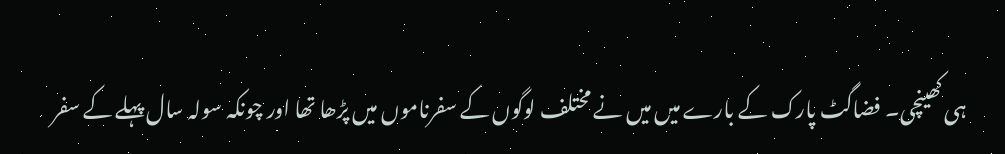ہی کھینچی۔ فضاگٹ پارک کے بارے میں میں نے مختلف لوگوں کے سفرناموں میں پڑھا تھا اور چونکہ سولہ سال پہلے کے سفر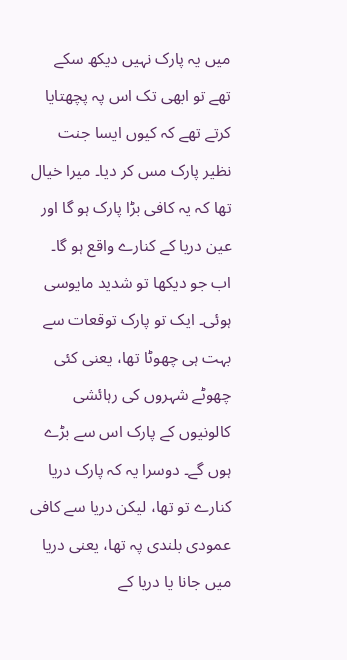میں یہ پارک نہیں دیکھ سکے تھے تو ابھی تک اس پہ پچھتایا کرتے تھے کہ کیوں ایسا جنت نظیر پارک مس کر دیا۔ میرا خیال تھا کہ یہ کافی بڑا پارک ہو گا اور عین دریا کے کنارے واقع ہو گا۔ اب جو دیکھا تو شدید مایوسی ہوئی۔ ایک تو پارک توقعات سے بہت ہی چھوٹا تھا، یعنی کئی چھوٹے شہروں کی رہائشی کالونیوں کے پارک اس سے بڑے ہوں گے۔ دوسرا یہ کہ پارک دریا کنارے تو تھا، لیکن دریا سے کافی عمودی بلندی پہ تھا، یعنی دریا میں جانا یا دریا کے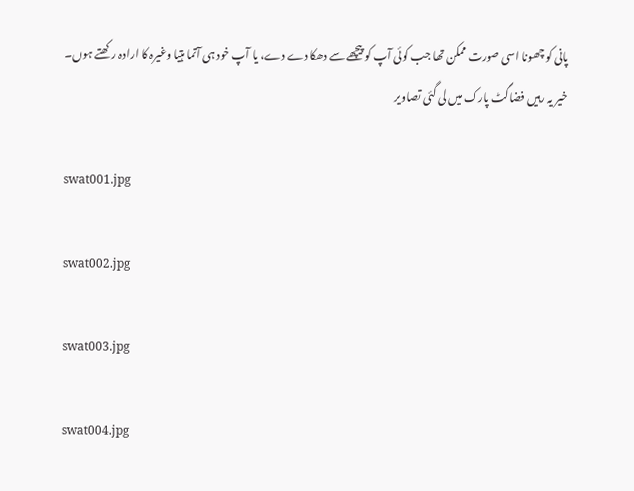پانی کو چھونا اسی صورت ممکن تھا جب کوئی آپ کو پیچھے سے دھکا دے دے، یا آپ خود ہی آتما ہتیا وغیرہ کا ارادہ رکھتے ہوں۔
خیر یہ رہیں فضاگٹ پارک میں لی گئی تصاویر

swat001.jpg

swat002.jpg

swat003.jpg

swat004.jpg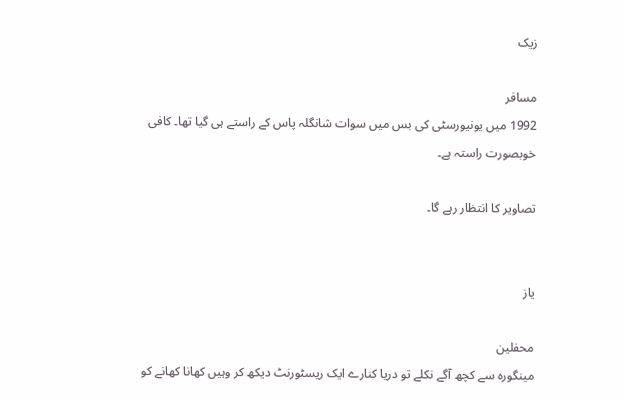زیک

مسافر
1992 میں یونیورسٹی کی بس میں سوات شانگلہ پاس کے راستے ہی گیا تھا۔ کافی خوبصورت راستہ ہے۔

تصاویر کا انتظار رہے گا۔


یاز

محفلین
مینگورہ سے کچھ آگے نکلے تو دریا کنارے ایک ریسٹورنٹ دیکھ کر وہیں کھانا کھانے کو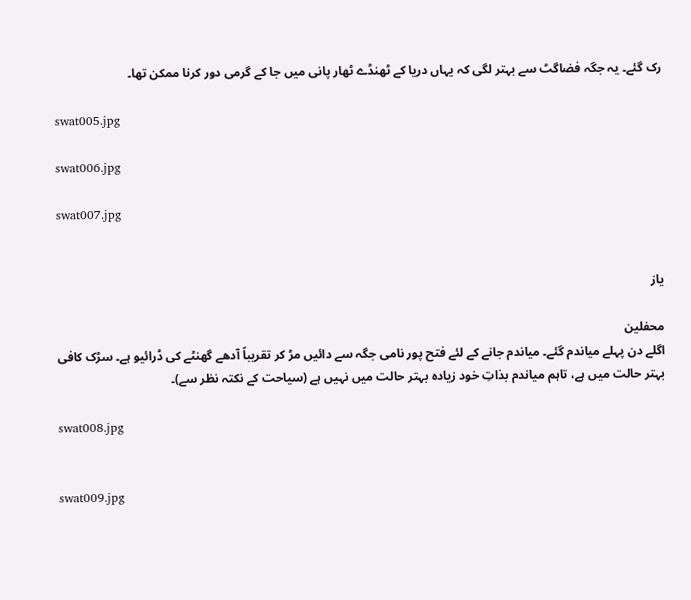رک گئے۔ یہ جگہ فضاگٹ سے بہتر لگی کہ یہاں دریا کے ٹھنڈے ٹھار پانی میں جا کے گرمی دور کرنا ممکن تھا۔

swat005.jpg

swat006.jpg

swat007.jpg


یاز

محفلین
اگلے دن پہلے میاندم گئے۔ میاندم جانے کے لئے فتح پور نامی جگہ سے دائیں مڑ کر تقریباً آدھے گھنٹے کی ڈرائیو ہے۔ سڑک کافی بہتر حالت میں ہے، تاہم میاندم بذاتِ خود زیادہ بہتر حالت میں نہیں ہے (سیاحت کے نکتہ نظر سے)۔

swat008.jpg


swat009.jpg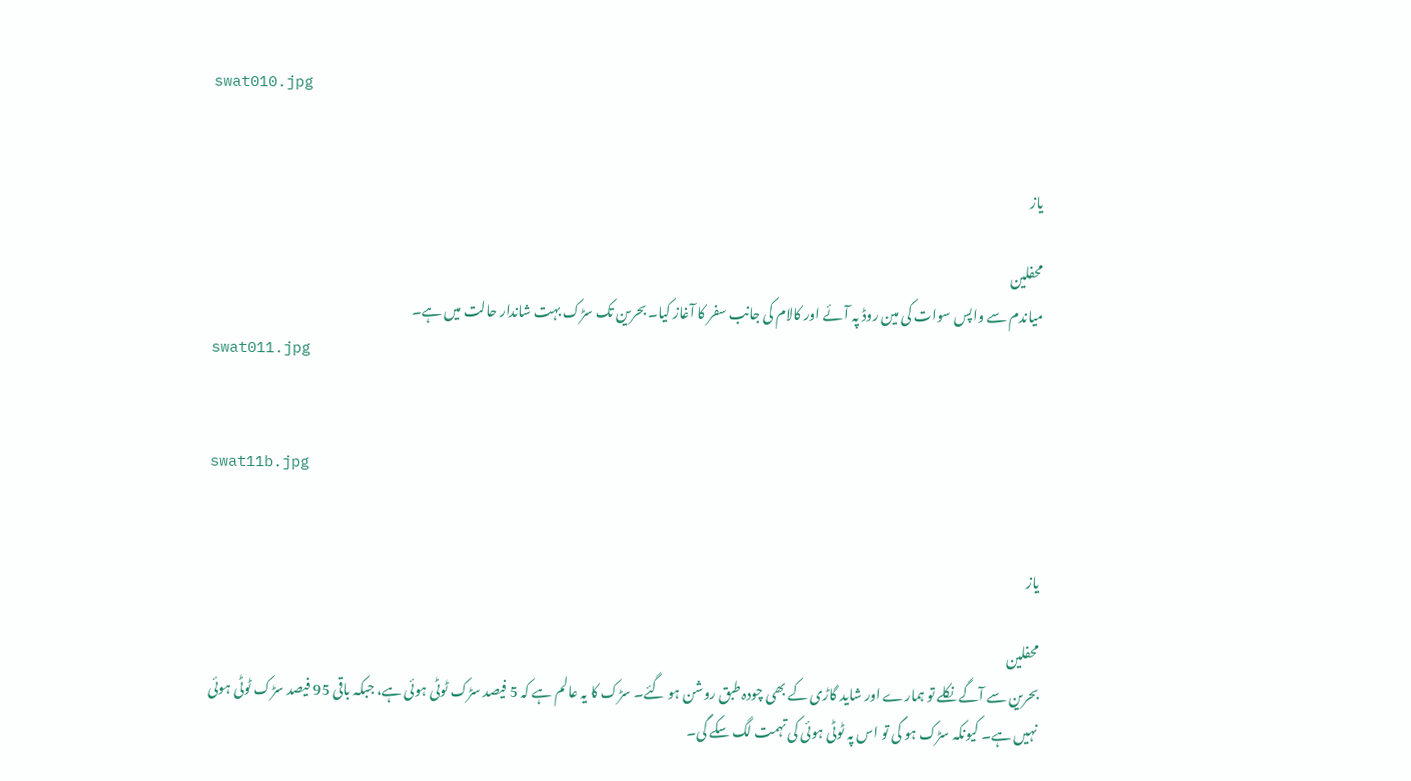swat010.jpg


یاز

محفلین
میاندم سے واپس سوات کی مین روڈ پہ آئے اور کالام کی جانب سفر کا آغاز کیا۔ بحرین تک سڑک بہت شاندار حالت میں ہے۔
swat011.jpg


swat11b.jpg


یاز

محفلین
بحرین سے آگے نکلے تو ہمارے اور شاید گاڑی کے بھی چودہ طبق روشن ہو گئے۔ سڑک کا یہ عالم ہے کہ 5 فیصد سڑک ٹوٹی ہوئی ہے، جبکہ باقی 95 فیصد سڑک ٹوٹی ہوئی نہیں ہے۔ کیونکہ سڑک ہو گی تو اس پہ ٹوٹی ہوئی کی تہمت لگ سکے گی۔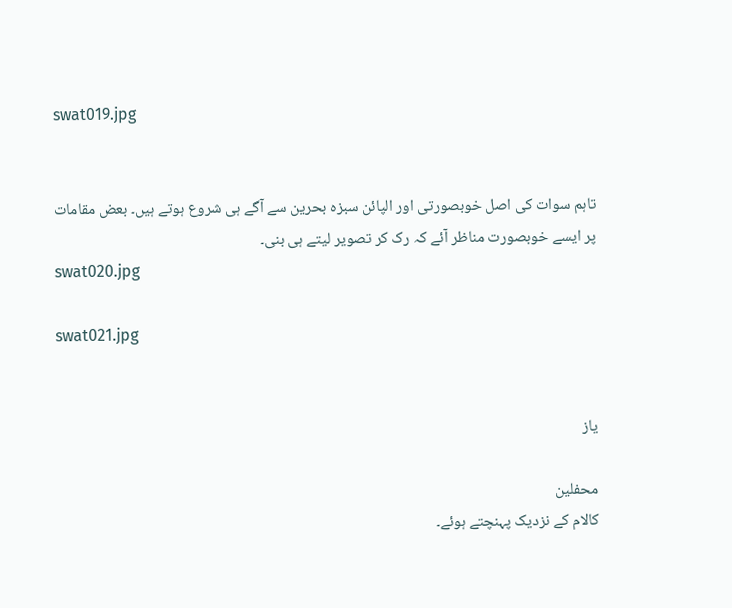swat019.jpg


تاہم سوات کی اصل خوبصورتی اور الپائن سبزہ بحرین سے آگے ہی شروع ہوتے ہیں۔ بعض مقامات پر ایسے خوبصورت مناظر آئے کہ رک کر تصویر لیتے ہی بنی۔
swat020.jpg

swat021.jpg


یاز

محفلین
کالام کے نزدیک پہنچتے ہوئے۔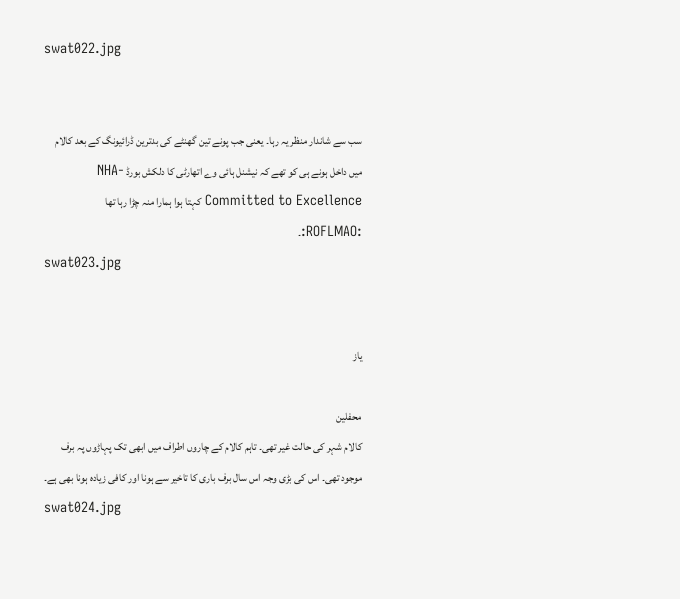swat022.jpg


سب سے شاندار منظر یہ رہا۔ یعنی جب پونے تین گھنٹے کی بدترین ڈرائیونگ کے بعد کالام میں داخل ہونے ہی کو تھے کہ نیشنل ہائی وے اتھارٹی کا دلکش بورڈ NHA-Committed to Excellence کہتا ہوا ہمارا منہ چڑا رہا تھا :ROFLMAO:۔
swat023.jpg


یاز

محفلین
کالام شہر کی حالت غیر تھی۔ تاہم کالام کے چاروں اطراف میں ابھی تک پہاڑوں پہ برف موجود تھی۔ اس کی بڑی وجہ اس سال برف باری کا تاخیر سے ہونا اور کافی زیادہ ہونا بھی ہے۔
swat024.jpg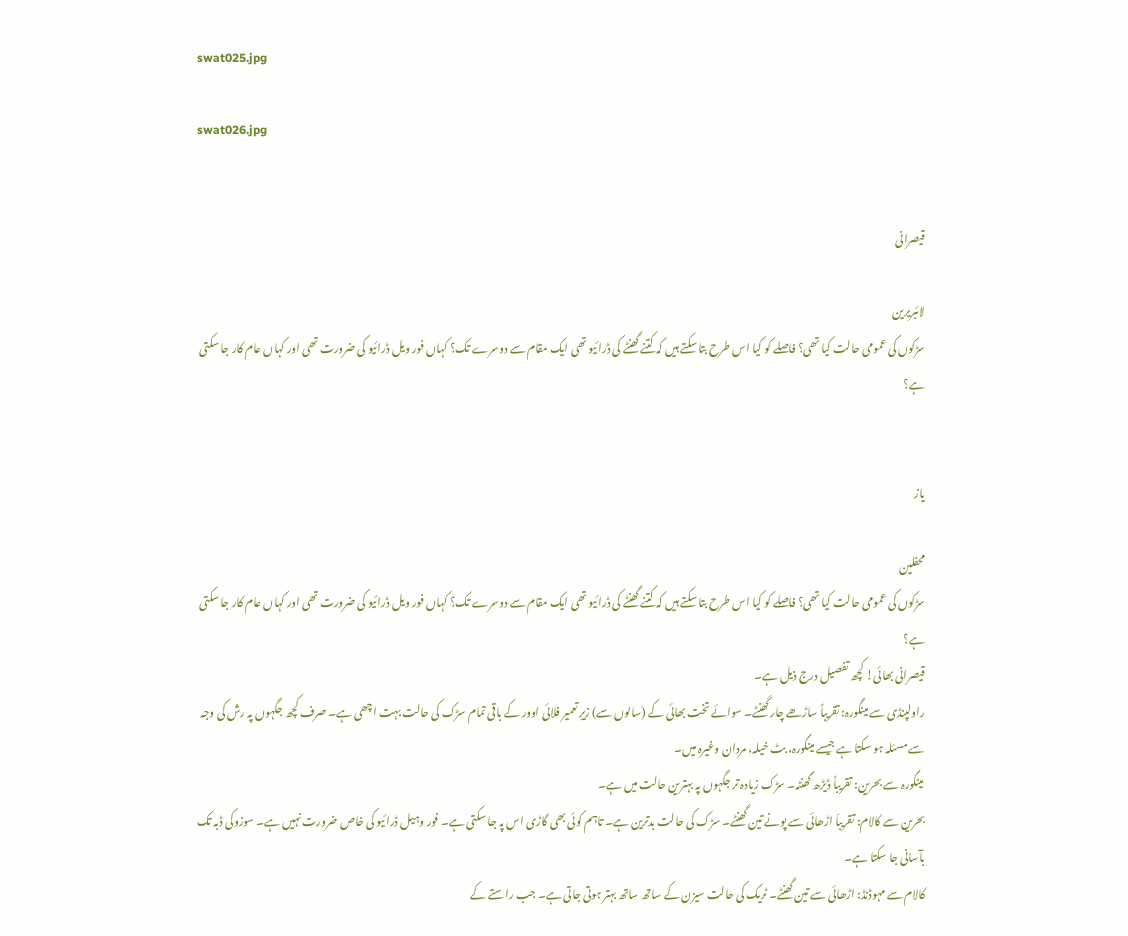swat025.jpg

swat026.jpg


قیصرانی

لائبریرین
سڑکوں کی عمومی حالت کیا تھی؟ فاصلے کو کیا اس طرح بتا سکتے ہیں کہ کتنے گھنٹے کی ڈرائیو تھی ایک مقام سے دوسرے تک؟ کہاں فور ویل ڈرائیو کی ضرورت تھی اور کہاں عام کار جا سکتی ہے؟


یاز

محفلین
سڑکوں کی عمومی حالت کیا تھی؟ فاصلے کو کیا اس طرح بتا سکتے ہیں کہ کتنے گھنٹے کی ڈرائیو تھی ایک مقام سے دوسرے تک؟ کہاں فور ویل ڈرائیو کی ضرورت تھی اور کہاں عام کار جا سکتی ہے؟
قیصرانی بھائی! کچھ تفصیل درج ذیل ہے۔
راولپنڈی سے مینگورہ: تقریباً ساڑھے چار گھنٹے۔ سوائے تخت بھائی کے (سالوں سے) زیرِ تعمیر فلائی اوور کے باقی تمام سڑک کی حالت بہت اچھی ہے۔ صرف کچھ جگہوں پہ رش کی وجہ سے مسئلہ ہو سکتا ہے جیسے مینگورہ، بٹ خیلہ، مردان وغیرہ میں۔
مینگورہ سے بحرین: تقریباً ڈیڑھ گھنٹہ۔ سڑک زیادہ تر جگہوں پہ بہترین حالت میں ہے۔
بحرین سے کالام: تقریباَ اڑھائی سے پونے تین گھنٹے۔ سڑک کی حالت بدترین ہے۔ تاہم کوئی بھی گاڑی اس پہ جا سکتی ہے۔ فور وہیل ڈرائیو کی خاص ضرورت نہیں ہے۔ سوزوکی ڈبہ تک بآسانی جا سکتا ہے۔
کالام سے مہوڈنڈ: اڑھائی سے تین گھنٹے۔ ٹریک کی حالت سیزن کے ساتھ ساتھ بہتر ہوتی جاتی ہے۔ جب راستے کے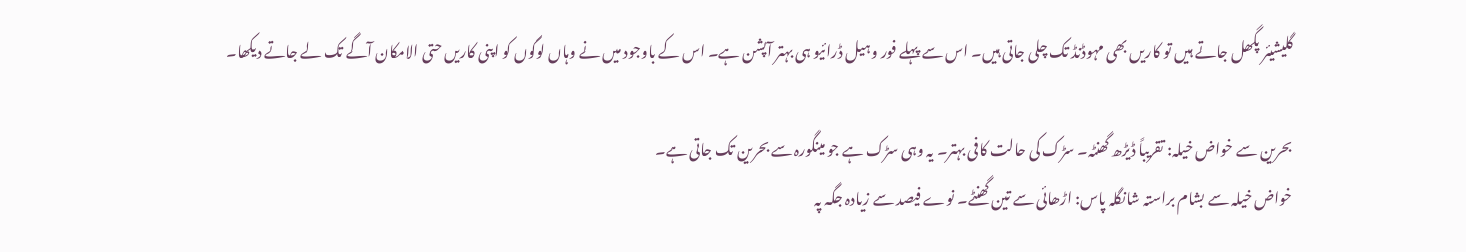گلیشیئر پگھل جاتے ہیں تو کاریں بھی مہوڈنڈ تک چلی جاتی ہیں۔ اس سے پہلے فور وہیل ڈرائیو ہی بہتر آپشن ہے۔ اس کے باوجود میں نے وہاں لوگوں کو اپنی کاریں حتی الامکان آگے تک لے جاتے دیکھا۔

بحرین سے خواض خیلہ: تقریباً ڈیڑھ گھنٹہ۔ سڑک کی حالت کافی بہتر۔ یہ وہی سڑک ہے جو مینگورہ سے بحرین تک جاتی ہے۔
خواض خیلہ سے بشام براستہ شانگلہ پاس: اڑھائی سے تین گھنٹے۔ نوے فیصد سے زیادہ جگہ پہ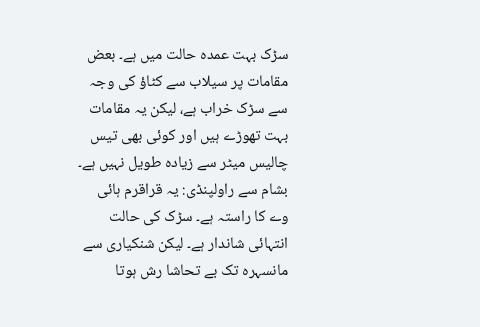سڑک بہت عمدہ حالت میں ہے۔ بعض مقامات پر سیلاب سے کٹاؤ کی وجہ سے سڑک خراب ہے، لیکن یہ مقامات بہت تھوڑے ہیں اور کوئی بھی تیس چالیس میٹر سے زیادہ طویل نہیں ہے۔
بشام سے راولپنڈی: یہ قراقرم ہائی وے کا راستہ ہے۔ سڑک کی حالت انتہائی شاندار ہے۔ لیکن شنکیاری سے مانسہرہ تک بے تحاشا رش ہوتا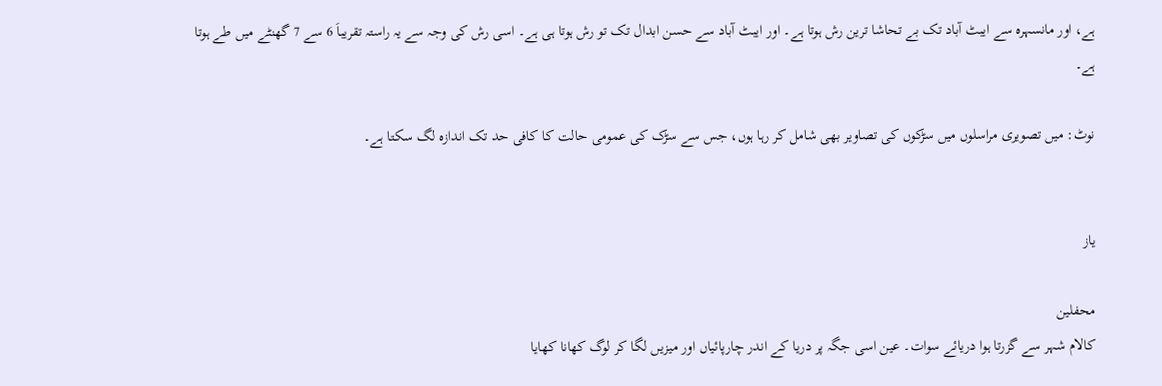ہے، اور مانسہرہ سے ایبٹ آباد تک بے تحاشا ترین رش ہوتا ہے۔ اور ایبٹ آباد سے حسن ابدال تک تو رش ہوتا ہی ہے۔ اسی رش کی وجہ سے یہ راستہ تقریباَ 6 سے 7 گھنٹے میں طے ہوتا ہے۔

نوٹ: میں تصویری مراسلوں میں سڑکوں کی تصاویر بھی شامل کر رہا ہوں، جس سے سڑک کی عمومی حالت کا کافی حد تک اندازہ لگ سکتا ہے۔


یاز

محفلین
کالام شہر سے گزرتا ہوا دریائے سوات۔ عین اسی جگہ پر دریا کے اندر چارپائیاں اور میزیں لگا کر لوگ کھانا کھایا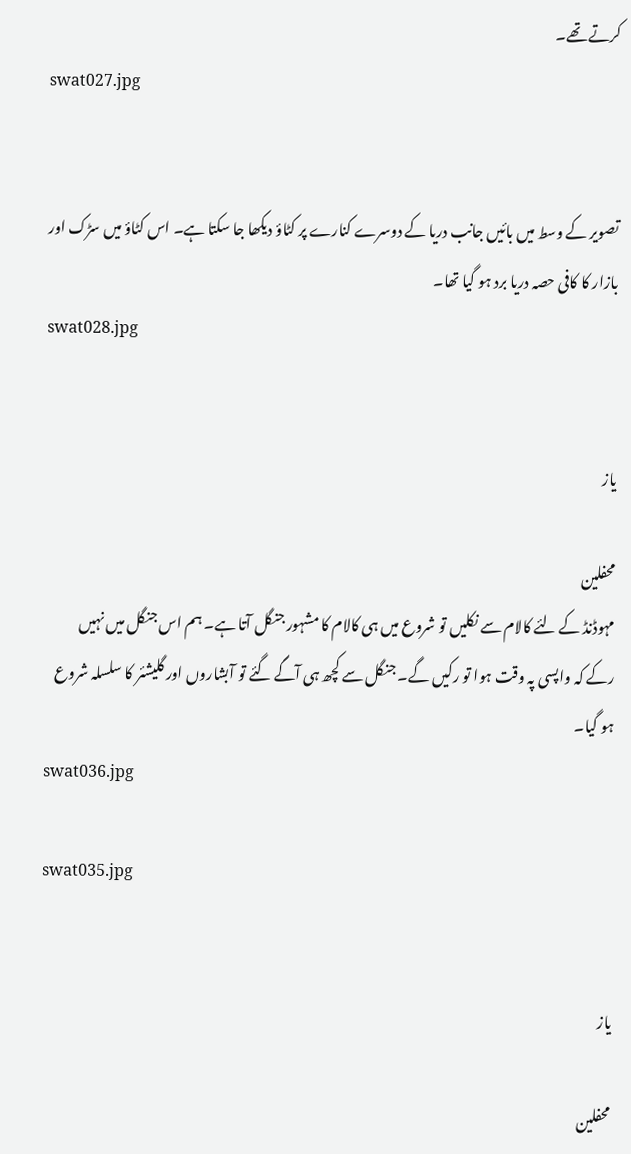کرتے تھے۔
swat027.jpg


تصویر کے وسط میں بائیں جانب دریا کے دوسرے کنارے پر کٹاؤ دیکھا جا سکتا ہے۔ اس کٹاؤ میں سڑک اور بازار کا کافی حصہ دریا برد ہو گیا تھا۔
swat028.jpg


یاز

محفلین
مہوڈنڈ کے لئے کالام سے نکلیں تو شروع میں ہی کالام کا مشہور جنگل آتا ہے۔ ہم اس جنگل میں نہیں رکے کہ واپسی پہ وقت ہوا تو رکیں گے۔ جنگل سے کچھ ہی آگے گئے تو آبشاروں اور گلیشئر کا سلسلہ شروع ہو گیا۔
swat036.jpg

swat035.jpg


یاز

محفلین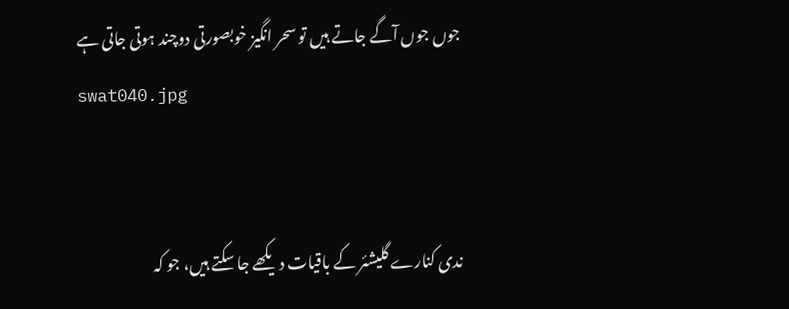جوں جوں آگے جاتے ہیں تو سحر انگیز خوبصورتی دوچند ہوتی جاتی ہے
swat040.jpg


ندی کنارے گلیشئر کے باقیات دیکھے جا سکتے ہیں، جو کہ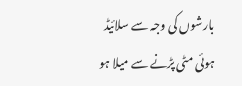بارشوں کی وجہ سے سلائیڈ ہوئی مٹی پڑنے سے میلا ہو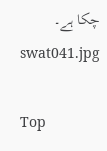چکا ہے۔
swat041.jpg

Top